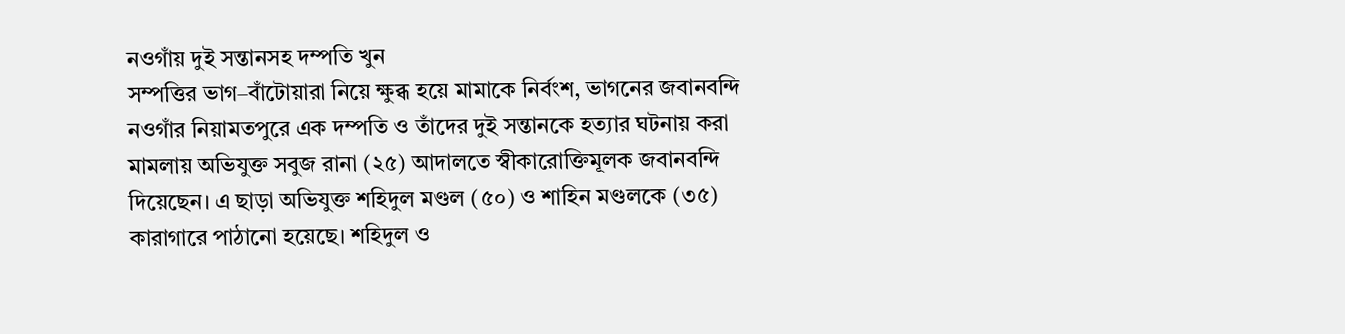নওগাঁয় দুই সন্তানসহ দম্পতি খুন
সম্পত্তির ভাগ–বাঁটোয়ারা নিয়ে ক্ষুব্ধ হয়ে মামাকে নির্বংশ, ভাগনের জবানবন্দি
নওগাঁর নিয়ামতপুরে এক দম্পতি ও তাঁদের দুই সন্তানকে হত্যার ঘটনায় করা মামলায় অভিযুক্ত সবুজ রানা (২৫) আদালতে স্বীকারোক্তিমূলক জবানবন্দি দিয়েছেন। এ ছাড়া অভিযুক্ত শহিদুল মণ্ডল (৫০) ও শাহিন মণ্ডলকে (৩৫) কারাগারে পাঠানো হয়েছে। শহিদুল ও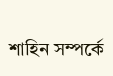শাহিন সম্পর্কে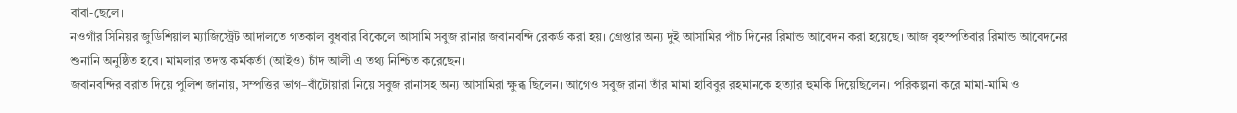বাবা-ছেলে।
নওগাঁর সিনিয়র জুডিশিয়াল ম্যাজিস্ট্রেট আদালতে গতকাল বুধবার বিকেলে আসামি সবুজ রানার জবানবন্দি রেকর্ড করা হয়। গ্রেপ্তার অন্য দুই আসামির পাঁচ দিনের রিমান্ড আবেদন করা হয়েছে। আজ বৃহস্পতিবার রিমান্ড আবেদনের শুনানি অনুষ্ঠিত হবে। মামলার তদন্ত কর্মকর্তা (আইও) চাঁদ আলী এ তথ্য নিশ্চিত করেছেন।
জবানবন্দির বরাত দিয়ে পুলিশ জানায়, সম্পত্তির ভাগ–বাঁটোয়ারা নিয়ে সবুজ রানাসহ অন্য আসামিরা ক্ষুব্ধ ছিলেন। আগেও সবুজ রানা তাঁর মামা হাবিবুর রহমানকে হত্যার হুমকি দিয়েছিলেন। পরিকল্পনা করে মামা-মামি ও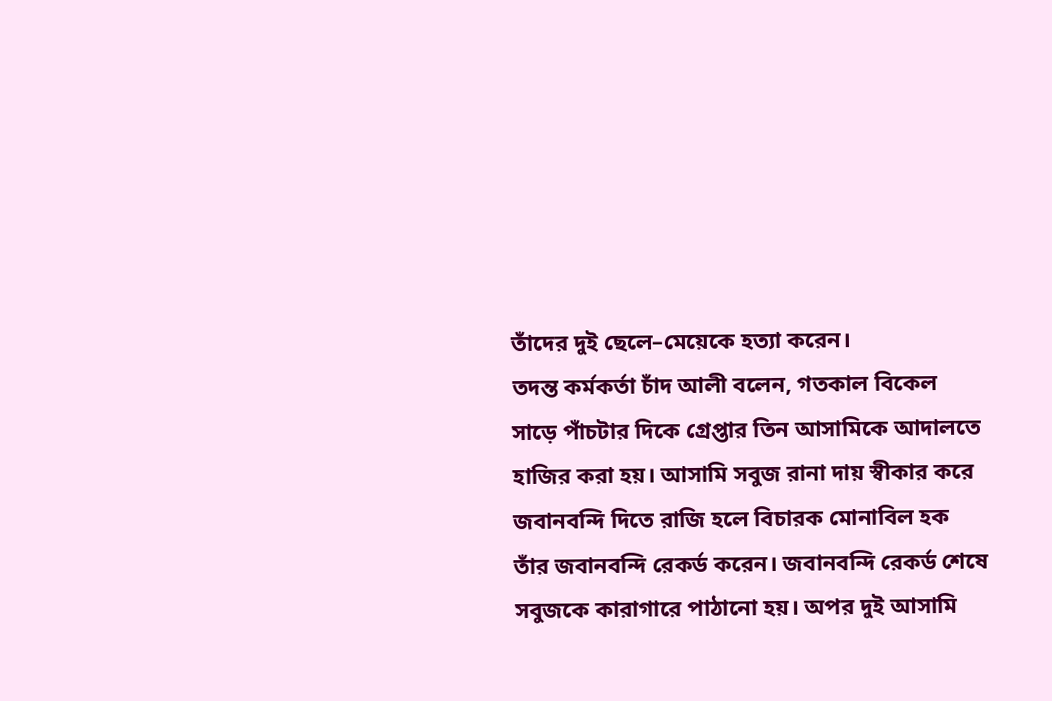তাঁদের দুই ছেলে–মেয়েকে হত্যা করেন।
তদন্ত কর্মকর্তা চাঁদ আলী বলেন, গতকাল বিকেল সাড়ে পাঁচটার দিকে গ্রেপ্তার তিন আসামিকে আদালতে হাজির করা হয়। আসামি সবুজ রানা দায় স্বীকার করে জবানবন্দি দিতে রাজি হলে বিচারক মোনাবিল হক তাঁর জবানবন্দি রেকর্ড করেন। জবানবন্দি রেকর্ড শেষে সবুজকে কারাগারে পাঠানো হয়। অপর দুই আসামি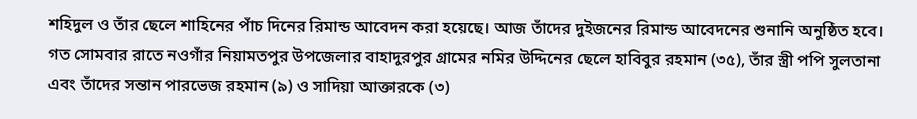শহিদুল ও তাঁর ছেলে শাহিনের পাঁচ দিনের রিমান্ড আবেদন করা হয়েছে। আজ তাঁদের দুইজনের রিমান্ড আবেদনের শুনানি অনুষ্ঠিত হবে।
গত সোমবার রাতে নওগাঁর নিয়ামতপুর উপজেলার বাহাদুরপুর গ্রামের নমির উদ্দিনের ছেলে হাবিবুর রহমান (৩৫), তাঁর স্ত্রী পপি সুলতানা এবং তাঁদের সন্তান পারভেজ রহমান (৯) ও সাদিয়া আক্তারকে (৩)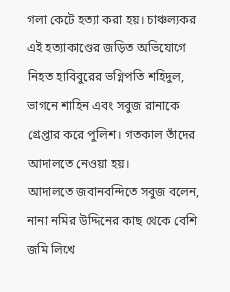গলা কেটে হত্যা করা হয়। চাঞ্চল্যকর এই হত্যাকাণ্ডের জড়িত অভিযোগে নিহত হাবিবুরের ভগ্নিপতি শহিদুল, ভাগনে শাহিন এবং সবুজ রানাকে গ্রেপ্তার করে পুলিশ। গতকাল তাঁদের আদালতে নেওয়া হয়।
আদালতে জবানবন্দিতে সবুজ বলেন, নানা নমির উদ্দিনের কাছ থেকে বেশি জমি লিখে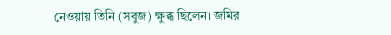নেওয়ায় তিনি (সবুজ) ক্ষুব্ধ ছিলেন। জমির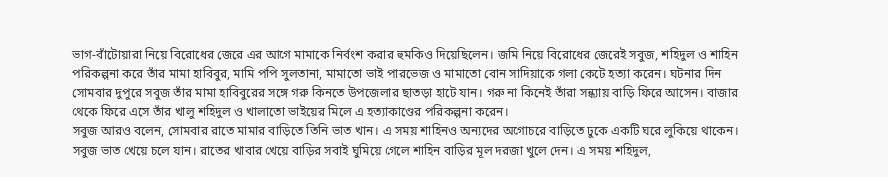ভাগ-বাঁটোয়ারা নিয়ে বিরোধের জেরে এর আগে মামাকে নির্বংশ করার হুমকিও দিয়েছিলেন। জমি নিয়ে বিরোধের জেরেই সবুজ, শহিদুল ও শাহিন পরিকল্পনা করে তাঁর মামা হাবিবুর, মামি পপি সুলতানা, মামাতো ভাই পারভেজ ও মামাতো বোন সাদিয়াকে গলা কেটে হত্যা করেন। ঘটনার দিন সোমবার দুপুরে সবুজ তাঁর মামা হাবিবুরের সঙ্গে গরু কিনতে উপজেলার ছাতড়া হাটে যান। গরু না কিনেই তাঁরা সন্ধ্যায় বাড়ি ফিরে আসেন। বাজার থেকে ফিরে এসে তাঁর খালু শহিদুল ও খালাতো ভাইয়ের মিলে এ হত্যাকাণ্ডের পরিকল্পনা করেন।
সবুজ আরও বলেন, সোমবার রাতে মামার বাড়িতে তিনি ভাত খান। এ সময় শাহিনও অন্যদের অগোচরে বাড়িতে ঢুকে একটি ঘরে লুকিয়ে থাকেন। সবুজ ভাত খেয়ে চলে যান। রাতের খাবার খেয়ে বাড়ির সবাই ঘুমিয়ে গেলে শাহিন বাড়ির মূল দরজা খুলে দেন। এ সময় শহিদুল,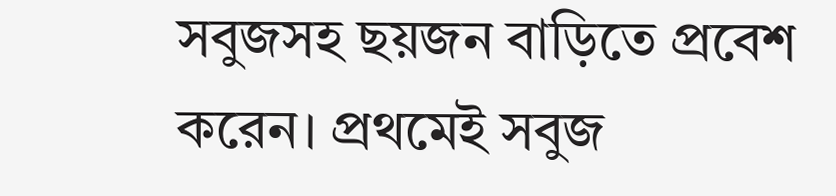সবুজসহ ছয়জন বাড়িতে প্রবেশ করেন। প্রথমেই সবুজ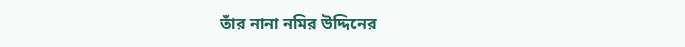তাঁর নানা নমির উদ্দিনের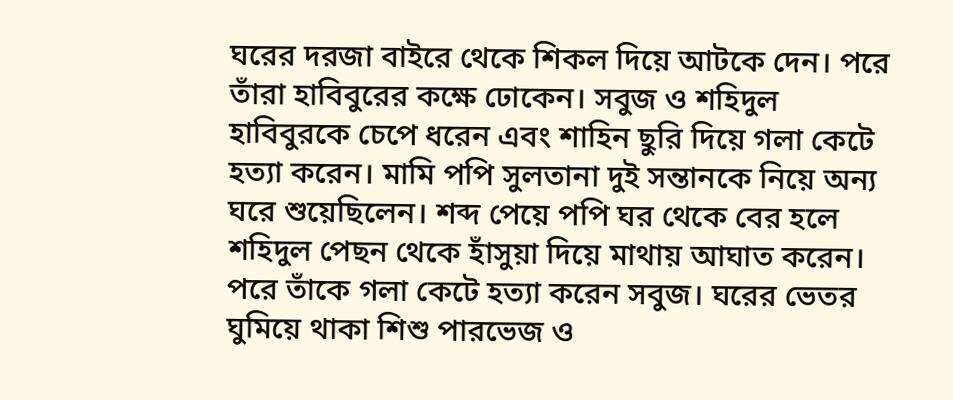ঘরের দরজা বাইরে থেকে শিকল দিয়ে আটকে দেন। পরে তাঁরা হাবিবুরের কক্ষে ঢোকেন। সবুজ ও শহিদুল হাবিবুরকে চেপে ধরেন এবং শাহিন ছুরি দিয়ে গলা কেটে হত্যা করেন। মামি পপি সুলতানা দুই সন্তানকে নিয়ে অন্য ঘরে শুয়েছিলেন। শব্দ পেয়ে পপি ঘর থেকে বের হলে শহিদুল পেছন থেকে হাঁসুয়া দিয়ে মাথায় আঘাত করেন। পরে তাঁকে গলা কেটে হত্যা করেন সবুজ। ঘরের ভেতর ঘুমিয়ে থাকা শিশু পারভেজ ও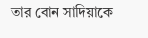তার বোন সাদিয়াকে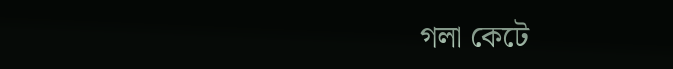গলা কেটে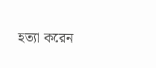হত্যা করেন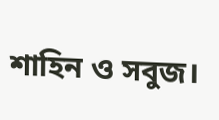শাহিন ও সবুজ।